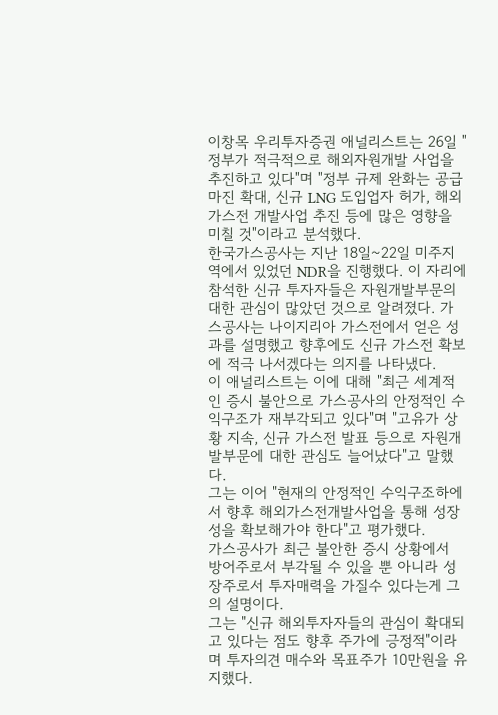이창목 우리투자증권 애널리스트는 26일 "정부가 적극적으로 해외자원개발 사업을 추진하고 있다"며 "정부 규제 완화는 공급마진 확대, 신규 LNG 도입업자 허가, 해외가스전 개발사업 추진 등에 많은 영향을 미칠 것"이라고 분석했다.
한국가스공사는 지난 18일~22일 미주지역에서 있었던 NDR을 진행했다. 이 자리에 참석한 신규 투자자들은 자원개발부문의 대한 관심이 많았던 것으로 알려졌다. 가스공사는 나이지리아 가스전에서 얻은 성과를 설명했고 향후에도 신규 가스전 확보에 적극 나서겠다는 의지를 나타냈다.
이 애널리스트는 이에 대해 "최근 세계적인 증시 불안으로 가스공사의 안정적인 수익구조가 재부각되고 있다"며 "고유가 상황 지속, 신규 가스전 발표 등으로 자원개발부문에 대한 관심도 늘어났다"고 말했다.
그는 이어 "현재의 안정적인 수익구조하에서 향후 해외가스전개발사업을 통해 성장성을 확보해가야 한다"고 평가했다.
가스공사가 최근 불안한 증시 상황에서 방어주로서 부각될 수 있을 뿐 아니라 성장주로서 투자매력을 가질수 있다는게 그의 설명이다.
그는 "신규 해외투자자들의 관심이 확대되고 있다는 점도 향후 주가에 긍정적"이라며 투자의견 매수와 목표주가 10만원을 유지했다.